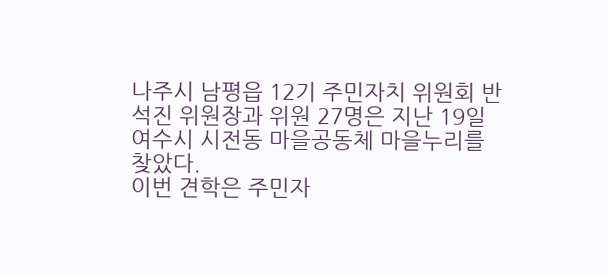나주시 남평읍 12기 주민자치 위원회 반석진 위원장과 위원 27명은 지난 19일 여수시 시전동 마을공동체 마을누리를 찾았다.
이번 견학은 주민자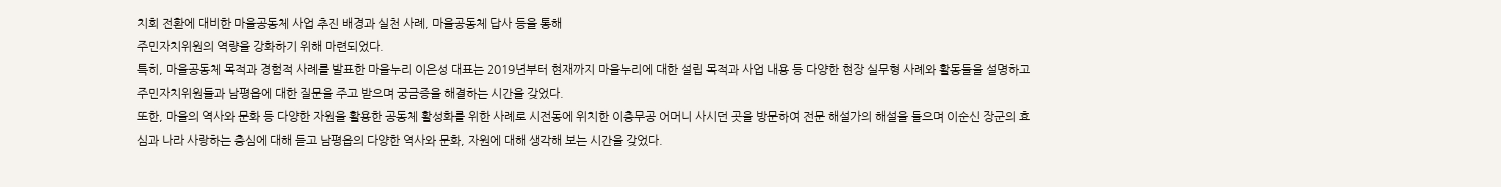치회 전환에 대비한 마을공동체 사업 추진 배경과 실천 사례, 마을공동체 답사 등을 통해
주민자치위원의 역량을 강화하기 위해 마련되었다.
특히, 마을공동체 목적과 경험적 사례를 발표한 마을누리 이은성 대표는 2019년부터 현재까지 마을누리에 대한 설립 목적과 사업 내용 등 다양한 현장 실무형 사례와 활동들을 설명하고 주민자치위원들과 남평읍에 대한 질문을 주고 받으며 궁금증을 해결하는 시간을 갖었다.
또한, 마을의 역사와 문화 등 다양한 자원을 활용한 공동체 활성화를 위한 사례로 시전동에 위치한 이충무공 어머니 사시던 곳을 방문하여 전문 해설가의 해설을 들으며 이순신 장군의 효심과 나라 사랑하는 충심에 대해 듣고 남평읍의 다양한 역사와 문화, 자원에 대해 생각해 보는 시간을 갖었다.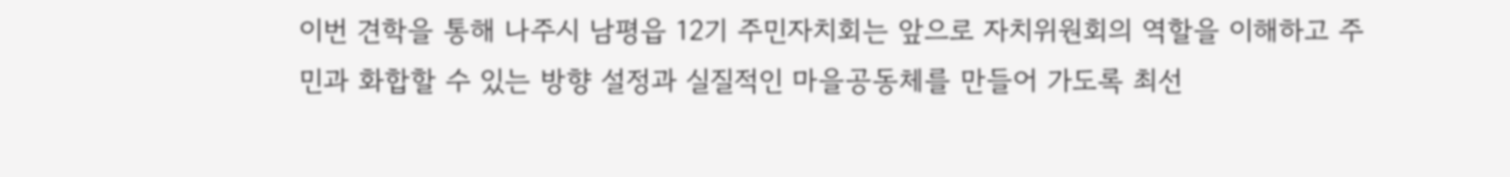이번 견학을 통해 나주시 남평읍 12기 주민자치회는 앞으로 자치위원회의 역할을 이해하고 주민과 화합할 수 있는 방향 설정과 실질적인 마을공동체를 만들어 가도록 최선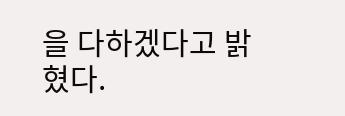을 다하겠다고 밝혔다.